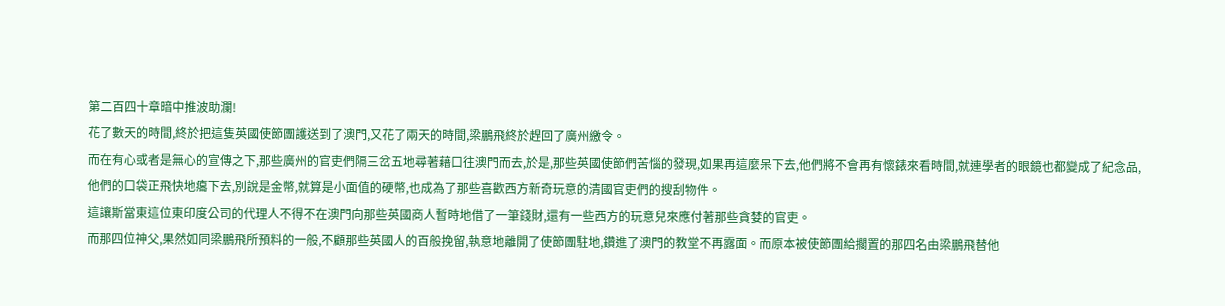第二百四十章暗中推波助瀾!
花了數天的時間,終於把這隻英國使節團護送到了澳門,又花了兩天的時間,梁鵬飛終於趕回了廣州繳令。
而在有心或者是無心的宣傳之下,那些廣州的官吏們隔三岔五地尋著藉口往澳門而去,於是,那些英國使節們苦惱的發現,如果再這麼呆下去,他們將不會再有懷錶來看時間,就連學者的眼鏡也都變成了紀念品,他們的口袋正飛快地癟下去,別說是金幣,就算是小面值的硬幣,也成為了那些喜歡西方新奇玩意的清國官吏們的搜刮物件。
這讓斯當東這位東印度公司的代理人不得不在澳門向那些英國商人暫時地借了一筆錢財,還有一些西方的玩意兒來應付著那些貪婪的官吏。
而那四位神父,果然如同梁鵬飛所預料的一般,不顧那些英國人的百般挽留,執意地離開了使節團駐地,鑽進了澳門的教堂不再露面。而原本被使節團給擱置的那四名由梁鵬飛替他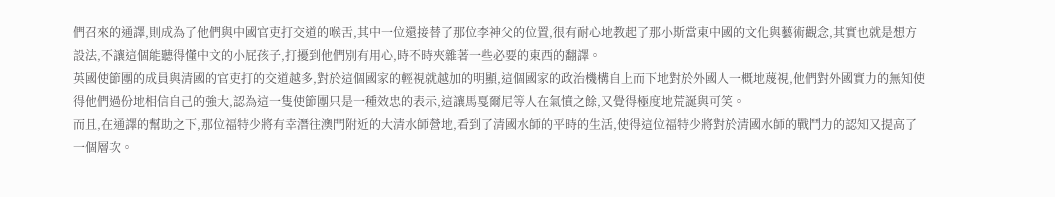們召來的通譯,則成為了他們與中國官吏打交道的喉舌,其中一位還接替了那位李神父的位置,很有耐心地教起了那小斯當東中國的文化與藝術觀念,其實也就是想方設法,不讓這個能聽得懂中文的小屁孩子,打擾到他們別有用心,時不時夾雜著一些必要的東西的翻譯。
英國使節團的成員與清國的官吏打的交道越多,對於這個國家的輕視就越加的明顯,這個國家的政治機構自上而下地對於外國人一概地蔑視,他們對外國實力的無知使得他們過份地相信自己的強大,認為這一隻使節團只是一種效忠的表示,這讓馬戛爾尼等人在氣憤之餘,又覺得極度地荒誕與可笑。
而且,在通譯的幫助之下,那位福特少將有幸潛往澳門附近的大清水師營地,看到了清國水師的平時的生活,使得這位福特少將對於清國水師的戰鬥力的認知又提高了一個層次。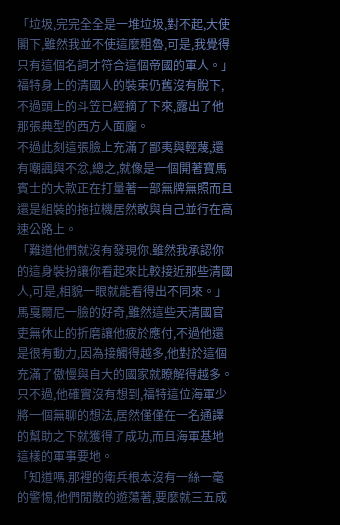「垃圾,完完全全是一堆垃圾,對不起,大使閣下,雖然我並不使這麼粗魯,可是,我覺得只有這個名詞才符合這個帝國的軍人。」福特身上的清國人的裝束仍舊沒有脫下,不過頭上的斗笠已經摘了下來,露出了他那張典型的西方人面龐。
不過此刻這張臉上充滿了鄙夷與輕蔑,還有嘲諷與不忿,總之,就像是一個開著寶馬賓士的大款正在打量著一部無牌無照而且還是組裝的拖拉機居然敢與自己並行在高速公路上。
「難道他們就沒有發現你.雖然我承認你的這身裝扮讓你看起來比較接近那些清國人,可是,相貌一眼就能看得出不同來。」馬戛爾尼一臉的好奇,雖然這些天清國官吏無休止的折磨讓他疲於應付,不過他還是很有動力,因為接觸得越多,他對於這個充滿了傲慢與自大的國家就瞭解得越多。
只不過,他確實沒有想到,福特這位海軍少將一個無聊的想法,居然僅僅在一名通譯的幫助之下就獲得了成功,而且海軍基地這樣的軍事要地。
「知道嗎.那裡的衛兵根本沒有一絲一毫的警惕,他們閒散的遊蕩著,要麼就三五成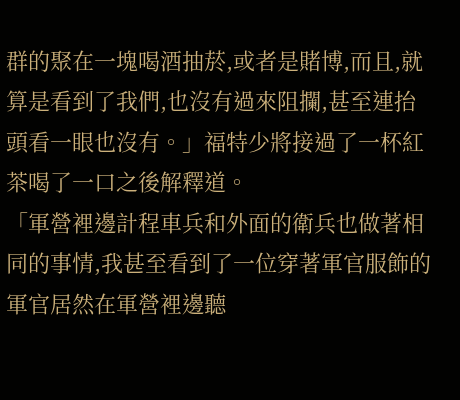群的聚在一塊喝酒抽菸,或者是賭博,而且,就算是看到了我們,也沒有過來阻攔,甚至連抬頭看一眼也沒有。」福特少將接過了一杯紅茶喝了一口之後解釋道。
「軍營裡邊計程車兵和外面的衛兵也做著相同的事情,我甚至看到了一位穿著軍官服飾的軍官居然在軍營裡邊聽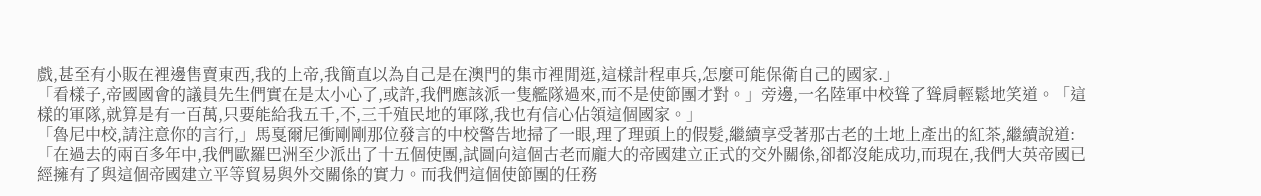戲,甚至有小販在裡邊售賣東西,我的上帝,我簡直以為自己是在澳門的集市裡閒逛,這樣計程車兵,怎麼可能保衛自己的國家.」
「看樣子,帝國國會的議員先生們實在是太小心了,或許,我們應該派一隻艦隊過來,而不是使節團才對。」旁邊,一名陸軍中校聳了聳肩輕鬆地笑道。「這樣的軍隊,就算是有一百萬,只要能給我五千,不,三千殖民地的軍隊,我也有信心佔領這個國家。」
「魯尼中校,請注意你的言行,」馬戛爾尼衝剛剛那位發言的中校警告地掃了一眼,理了理頭上的假髮,繼續享受著那古老的土地上產出的紅茶,繼續說道:「在過去的兩百多年中,我們歐羅巴洲至少派出了十五個使團,試圖向這個古老而龐大的帝國建立正式的交外關係,卻都沒能成功,而現在,我們大英帝國已經擁有了與這個帝國建立平等貿易與外交關係的實力。而我們這個使節團的任務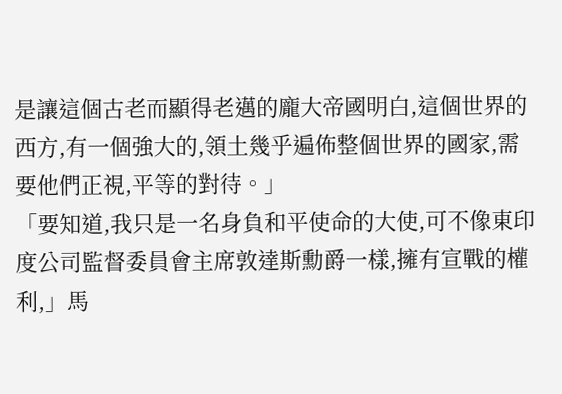是讓這個古老而顯得老邁的龐大帝國明白,這個世界的西方,有一個強大的,領土幾乎遍佈整個世界的國家,需要他們正視,平等的對待。」
「要知道,我只是一名身負和平使命的大使,可不像東印度公司監督委員會主席敦達斯勳爵一樣,擁有宣戰的權利,」馬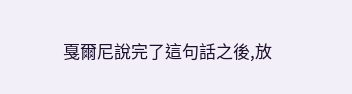戛爾尼說完了這句話之後,放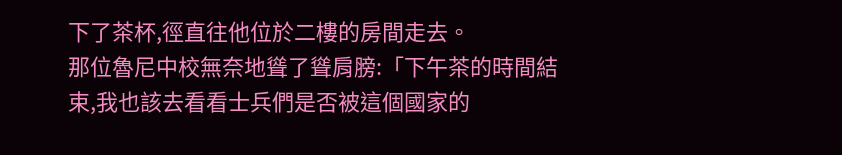下了茶杯,徑直往他位於二樓的房間走去。
那位魯尼中校無奈地聳了聳肩膀:「下午茶的時間結束,我也該去看看士兵們是否被這個國家的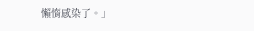懶惰感染了。」